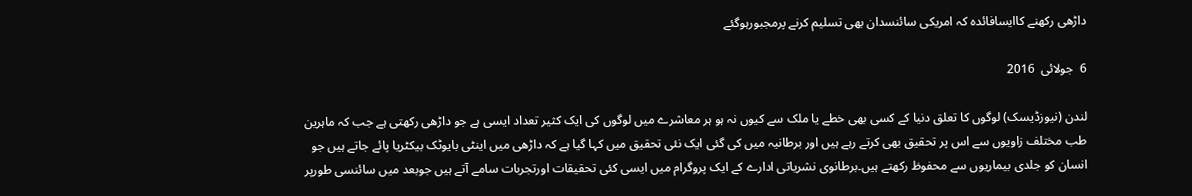داڑھی رکھنے کاایسافائدہ کہ امریکی سائنسدان بھی تسلیم کرنے پرمجبورہوگئے

6  جولائی  2016

لندن (نیوزڈیسک) لوگوں کا تعلق دنیا کے کسی بھی خطے یا ملک سے کیوں نہ ہو ہر معاشرے میں لوگوں کی ایک کثیر تعداد ایسی ہے جو داڑھی رکھتی ہے جب کہ ماہرین طب مختلف زاویوں سے اس پر تحقیق بھی کرتے رہے ہیں اور برطانیہ میں کی گئی ایک نئی تحقیق میں کہا گیا ہے کہ داڑھی میں اینٹی بایوٹک بیکٹریا پائے جاتے ہیں جو انسان کو جلدی بیماریوں سے محفوظ رکھتے ہیں۔برطانوی نشریاتی ادارے کے ایک پروگرام میں ایسی کئی تحقیقات اورتجربات سامے آتے ہیں جوبعد میں سائنسی طورپر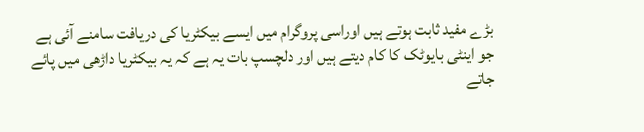بڑے مفید ثابت ہوتے ہیں اوراسی پروگرام میں ایسے بیکٹریا کی دریافت سامنے آئی ہے جو اینٹی بایوٹک کا کام دیتے ہیں اور دلچسپ بات یہ ہے کہ یہ بیکٹریا داڑھی میں پائے جاتے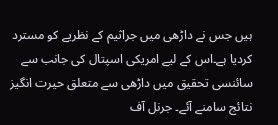ہیں جس نے داڑھی میں جراثیم کے نظریے کو مسترد کردیا ہے۔اس کے لیے امریکی اسپتال کی جانب سے سائنسی تحقیق میں داڑھی سے متعلق حیرت انگیز نتائج سامنے آئے۔ جرنل آف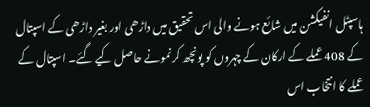ہاسپٹل انفیکشن میں شائع ہونے والی اس تحقیق میں داڑھی اور بغیر داڑھی کے اسپتال کے 408 عملے کے ارکان کے چہروں کو پونچھ کر نمونے حاصل کیے گئے۔ اسپتال کے عملے کا انتخاب اس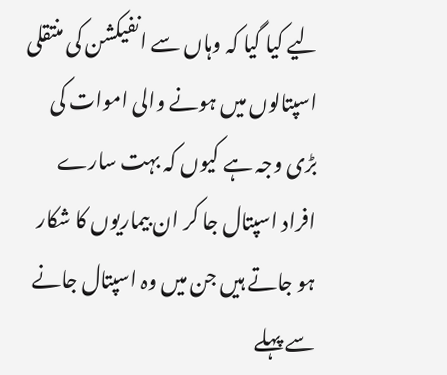لیے کیا گیا کہ وہاں سے انفیکشن کی منتقلی اسپتالوں میں ہونے والی اموات کی بڑی وجہ ہے کیوں کہ بہت سارے افراد اسپتال جا کر ان بیماریوں کا شکار ہو جاتے ہیں جن میں وہ اسپتال جانے سے پہلے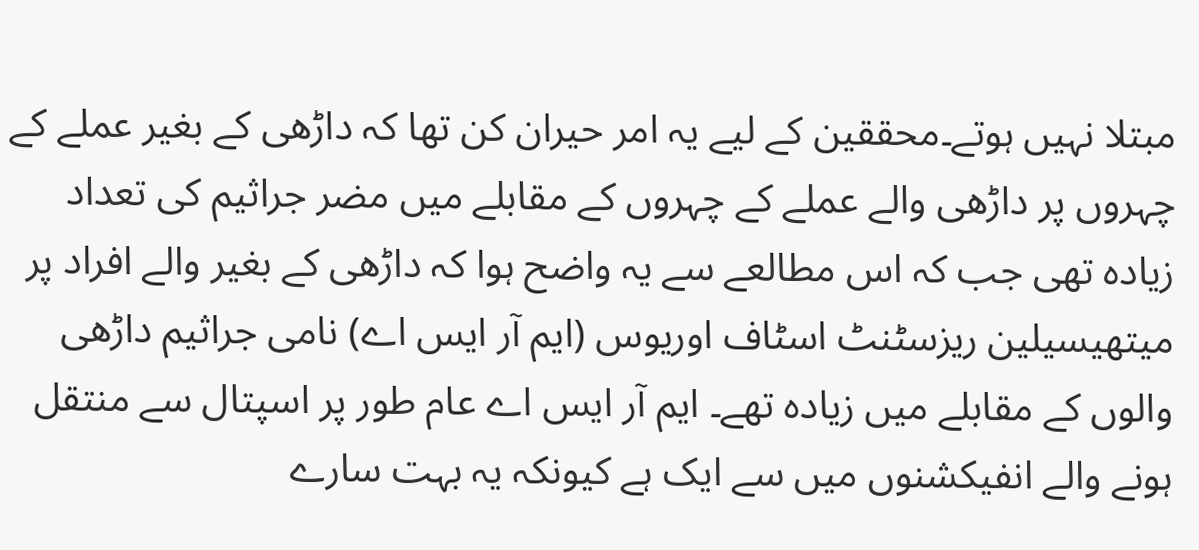مبتلا نہیں ہوتے۔محققین کے لیے یہ امر حیران کن تھا کہ داڑھی کے بغیر عملے کے چہروں پر داڑھی والے عملے کے چہروں کے مقابلے میں مضر جراثیم کی تعداد زیادہ تھی جب کہ اس مطالعے سے یہ واضح ہوا کہ داڑھی کے بغیر والے افراد پر میتھیسیلین ریزسٹنٹ اسٹاف اوریوس (ایم آر ایس اے) نامی جراثیم داڑھی والوں کے مقابلے میں زیادہ تھے۔ ایم آر ایس اے عام طور پر اسپتال سے منتقل ہونے والے انفیکشنوں میں سے ایک ہے کیونکہ یہ بہت سارے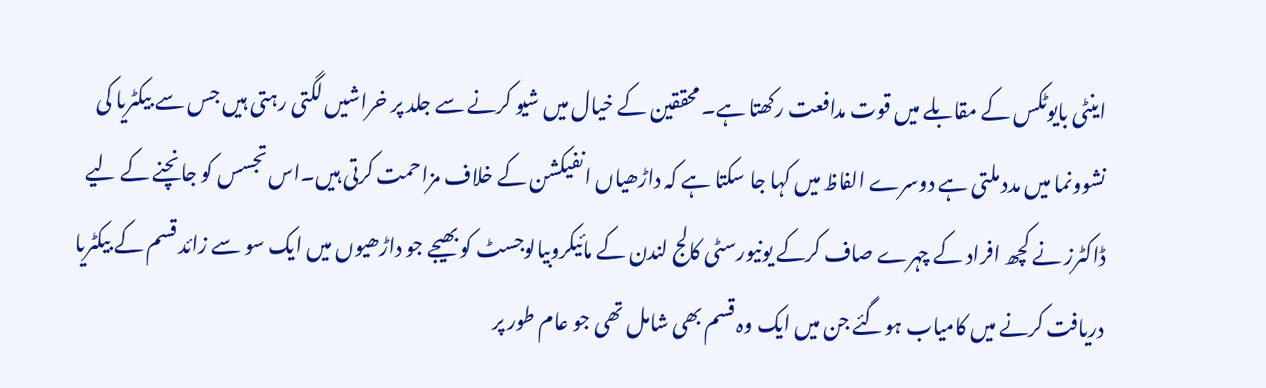اینٹی بایوٹکس کے مقابلے میں قوت مدافعت رکھتا ہے۔ محققین کے خیال میں شیو کرنے سے جلد پر خراشیں لگتی رہتی ہیں جس سے بیکٹریا کی نشوونما میں مدد ملتی ہے دوسرے الفاظ میں کہا جا سکتا ہے کہ داڑھیاں انفیکشن کے خلاف مزاحمت کرتی ہیں۔اس تجسس کو جانچنے کے لیے ڈاکٹرز نے کچھ افراد کے چہرے صاف کرکے یونیورسٹی کالج لندن کے مائیکروبیالوجسٹ کو بھیجے جو داڑھیوں میں ایک سو سے زائد قسم کے بیکٹریا دریافت کرنے میں کامیاب ہوگئے جن میں ایک وہ قسم بھی شامل تھی جو عام طور پر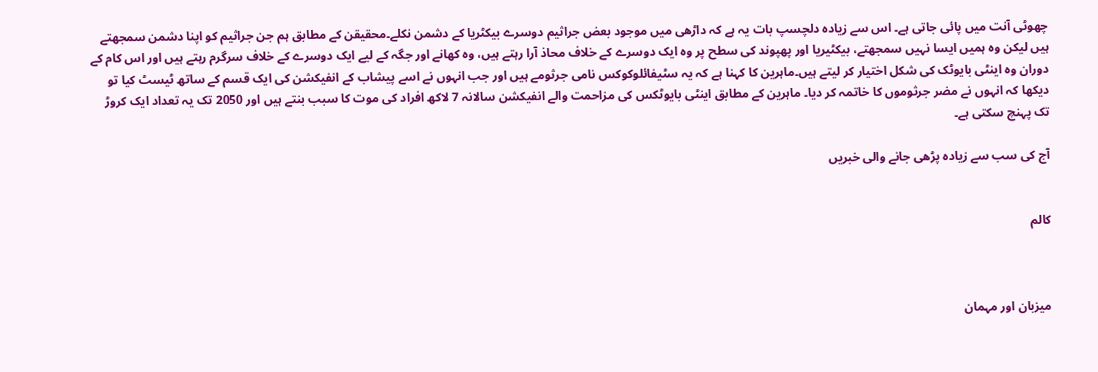چھوٹی آنت میں پائی جاتی ہے۔ اس سے زیادہ دلچسپ بات یہ ہے کہ داڑھی میں موجود بعض جراثیم دوسرے بیکٹریا کے دشمن نکلے۔محقیقن کے مطابق ہم جن جراثیم کو اپنا دشمن سمجھتے ہیں لیکن وہ ہمیں ایسا نہیں سمجھتے، بیکٹیریا اور پھپوند کی سطح پر وہ ایک دوسرے کے خلاف محاذ آرا رہتے ہیں، وہ کھانے اور جگہ کے لیے ایک دوسرے کے خلاف سرگرم رہتے ہیں اور اس کام کے دوران وہ اینٹی بایوٹک کی شکل اختیار کر لیتے ہیں۔ماہرین کا کہنا ہے کہ یہ سٹیفائلوکوکس نامی جرثومے ہیں اور جب انہوں نے اسے پیشاب کے انفیکشن کی ایک قسم کے ساتھ ٹیسٹ کیا تو دیکھا کہ انہوں نے مضر جرثوموں کا خاتمہ کر دیا۔ ماہرین کے مطابق اینٹی بایوٹکس کی مزاحمت والے انفیکشن سالانہ 7 لاکھ افراد کی موت کا سبب بنتے ہیں اور 2050 تک یہ تعداد ایک کروڑ تک پہنچ سکتی ہے۔

آج کی سب سے زیادہ پڑھی جانے والی خبریں


کالم



میزبان اور مہمان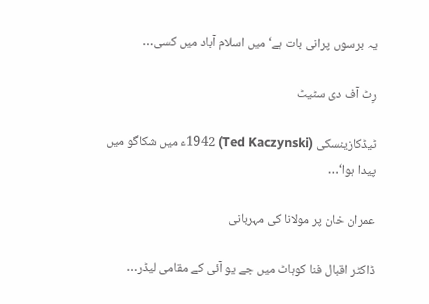یہ برسوں پرانی بات ہے‘ میں اسلام آباد میں کسی…

رِٹ آف دی سٹیٹ

ٹیڈکازینسکی (Ted Kaczynski) 1942ء میں شکاگو میں پیدا ہوا‘…

عمران خان پر مولانا کی مہربانی

ڈاکٹر اقبال فنا کوہاٹ میں جے یو آئی کے مقامی لیڈر…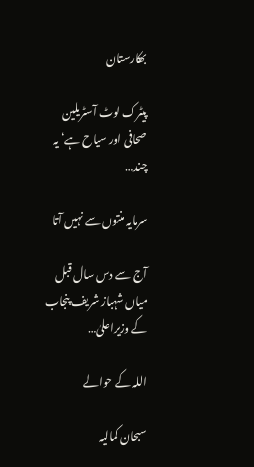بھکارستان

پیٹرک لوٹ آسٹریلین صحافی اور سیاح ہے‘ یہ چند…

سرمایہ منتوں سے نہیں آتا

آج سے دس سال قبل میاں شہباز شریف پنجاب کے وزیراعلیٰ…

اللہ کے حوالے

سبحان کمالیہ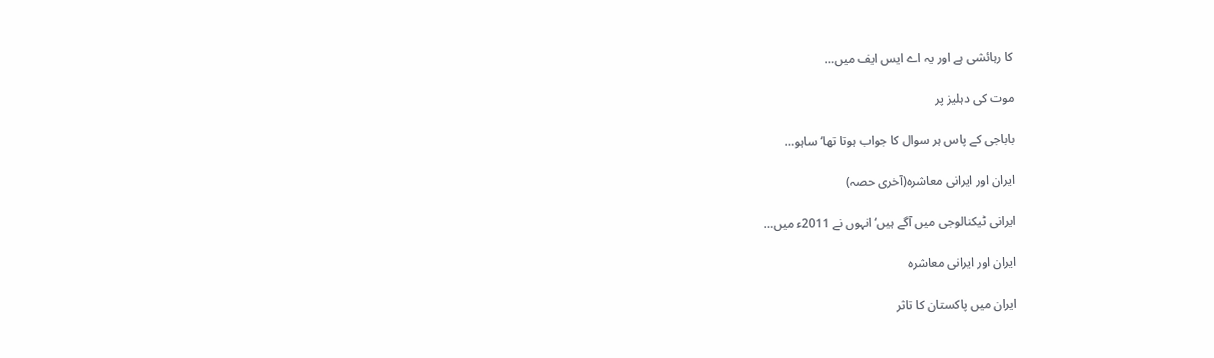کا رہائشی ہے اور یہ اے ایس ایف میں…

موت کی دہلیز پر

باباجی کے پاس ہر سوال کا جواب ہوتا تھا‘ ساہو…

ایران اور ایرانی معاشرہ(آخری حصہ)

ایرانی ٹیکنالوجی میں آگے ہیں‘ انہوں نے 2011ء میں…

ایران اور ایرانی معاشرہ

ایران میں پاکستان کا تاثر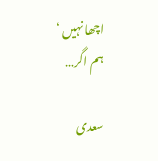اچھا نہیں ‘ ہم اگر…

سعدی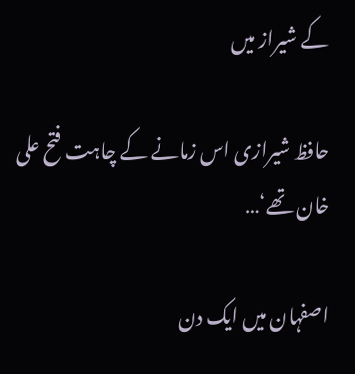کے شیراز میں

حافظ شیرازی اس زمانے کے چاہت فتح علی خان تھے‘…

اصفہان میں ایک دن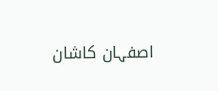اصفہان کاشان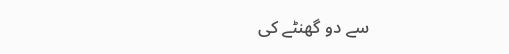سے دو گھنٹے کی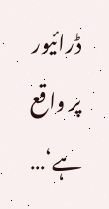ڈرائیور پر واقع ہے‘…